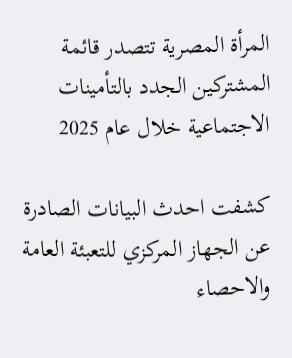المرأة المصرية تتصدر قائمة المشتركين الجدد بالتأمينات الاجتماعية خلال عام 2025

كشفت احدث البيانات الصادرة عن الجهاز المركزي للتعبئة العامة والاحصاء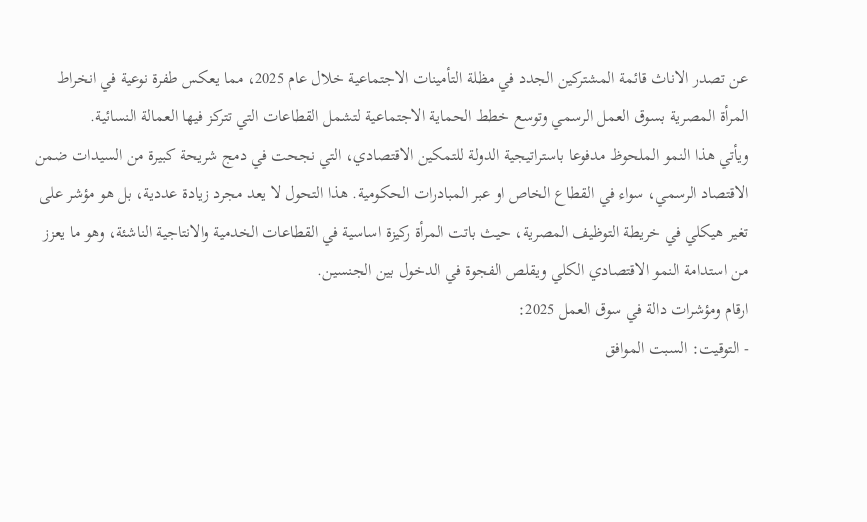عن تصدر الاناث قائمة المشتركين الجدد في مظلة التأمينات الاجتماعية خلال عام 2025، مما يعكس طفرة نوعية في انخراط المرأة المصرية بسوق العمل الرسمي وتوسع خطط الحماية الاجتماعية لتشمل القطاعات التي تتركز فيها العمالة النسائية.
ويأتي هذا النمو الملحوظ مدفوعا باستراتيجية الدولة للتمكين الاقتصادي، التي نجحت في دمج شريحة كبيرة من السيدات ضمن الاقتصاد الرسمي، سواء في القطاع الخاص او عبر المبادرات الحكومية. هذا التحول لا يعد مجرد زيادة عددية، بل هو مؤشر على تغير هيكلي في خريطة التوظيف المصرية، حيث باتت المرأة ركيزة اساسية في القطاعات الخدمية والانتاجية الناشئة، وهو ما يعزز من استدامة النمو الاقتصادي الكلي ويقلص الفجوة في الدخول بين الجنسين.
ارقام ومؤشرات دالة في سوق العمل 2025:
- التوقيت: السبت الموافق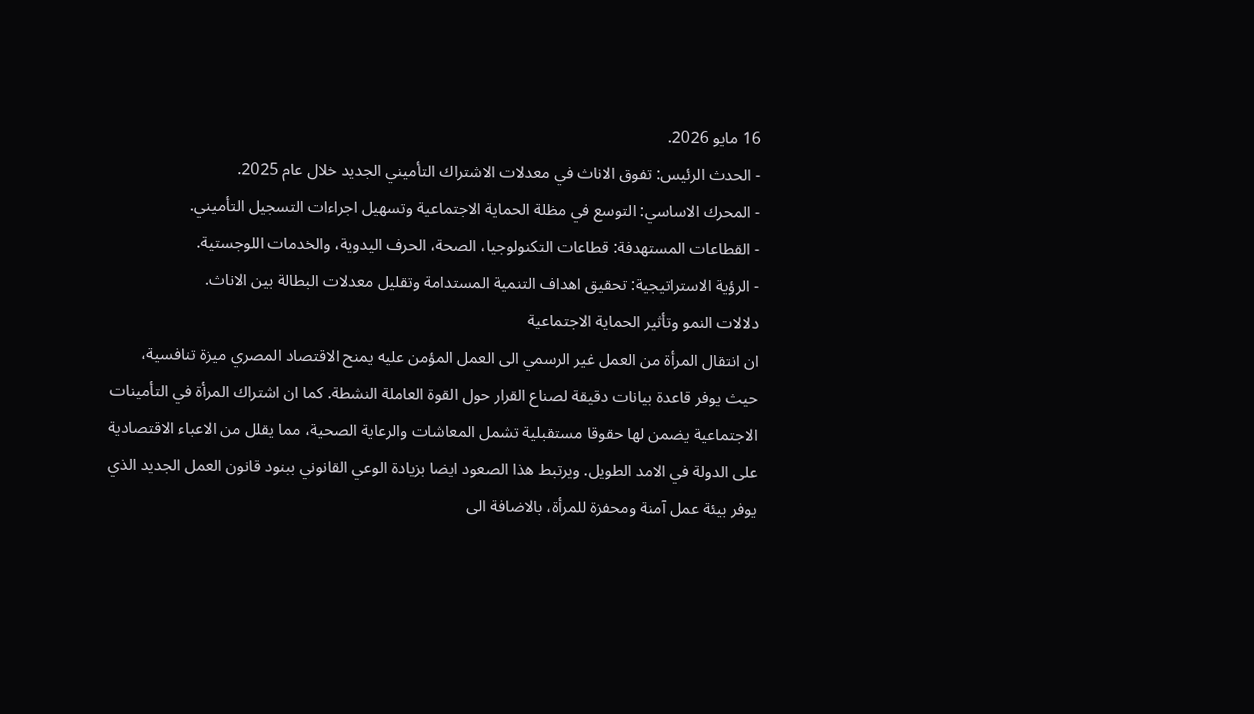16 مايو 2026.
- الحدث الرئيس: تفوق الاناث في معدلات الاشتراك التأميني الجديد خلال عام 2025.
- المحرك الاساسي: التوسع في مظلة الحماية الاجتماعية وتسهيل اجراءات التسجيل التأميني.
- القطاعات المستهدفة: قطاعات التكنولوجيا، الصحة، الحرف اليدوية، والخدمات اللوجستية.
- الرؤية الاستراتيجية: تحقيق اهداف التنمية المستدامة وتقليل معدلات البطالة بين الاناث.
دلالات النمو وتأثير الحماية الاجتماعية
ان انتقال المرأة من العمل غير الرسمي الى العمل المؤمن عليه يمنح الاقتصاد المصري ميزة تنافسية، حيث يوفر قاعدة بيانات دقيقة لصناع القرار حول القوة العاملة النشطة. كما ان اشتراك المرأة في التأمينات الاجتماعية يضمن لها حقوقا مستقبلية تشمل المعاشات والرعاية الصحية، مما يقلل من الاعباء الاقتصادية على الدولة في الامد الطويل. ويرتبط هذا الصعود ايضا بزيادة الوعي القانوني ببنود قانون العمل الجديد الذي يوفر بيئة عمل آمنة ومحفزة للمرأة، بالاضافة الى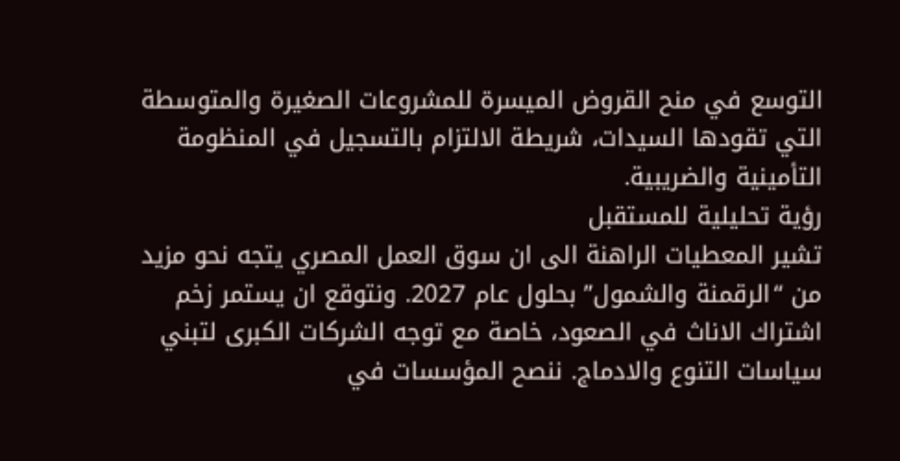التوسع في منح القروض الميسرة للمشروعات الصغيرة والمتوسطة التي تقودها السيدات، شريطة الالتزام بالتسجيل في المنظومة التأمينية والضريبية.
رؤية تحليلية للمستقبل
تشير المعطيات الراهنة الى ان سوق العمل المصري يتجه نحو مزيد من “الرقمنة والشمول” بحلول عام 2027. ونتوقع ان يستمر زخم اشتراك الاناث في الصعود، خاصة مع توجه الشركات الكبرى لتبني سياسات التنوع والادماج. ننصح المؤسسات في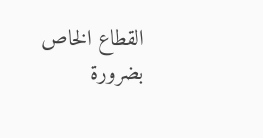القطاع الخاص بضرورة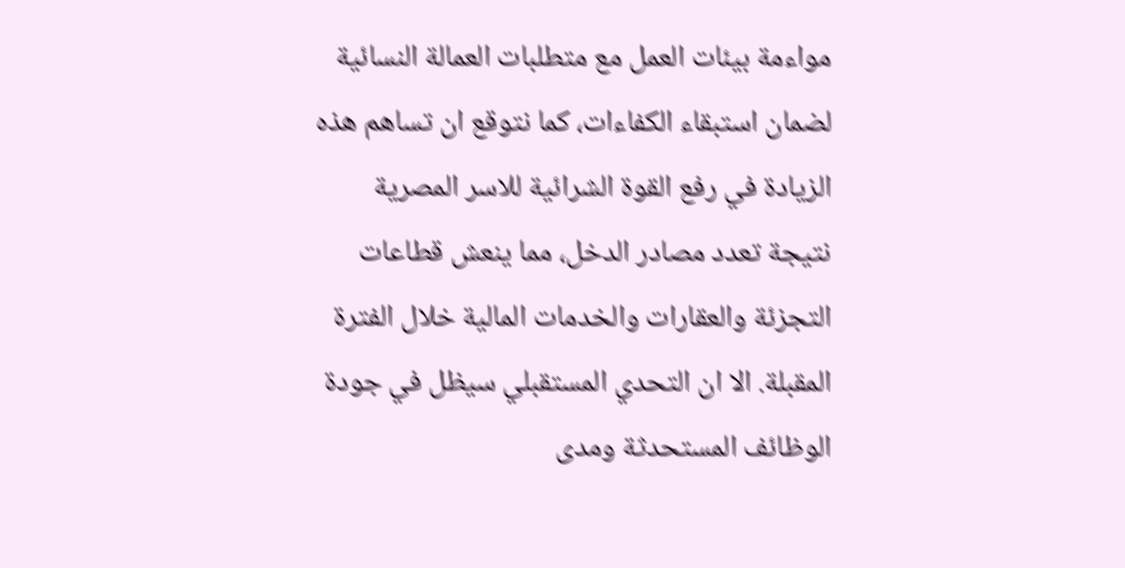مواءمة بيئات العمل مع متطلبات العمالة النسائية لضمان استبقاء الكفاءات، كما نتوقع ان تساهم هذه الزيادة في رفع القوة الشرائية للاسر المصرية نتيجة تعدد مصادر الدخل، مما ينعش قطاعات التجزئة والعقارات والخدمات المالية خلال الفترة المقبلة. الا ان التحدي المستقبلي سيظل في جودة الوظائف المستحدثة ومدى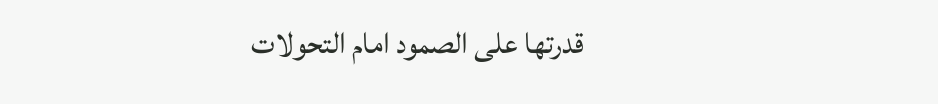قدرتها على الصمود امام التحولات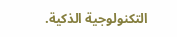التكنولوجية الذكية.